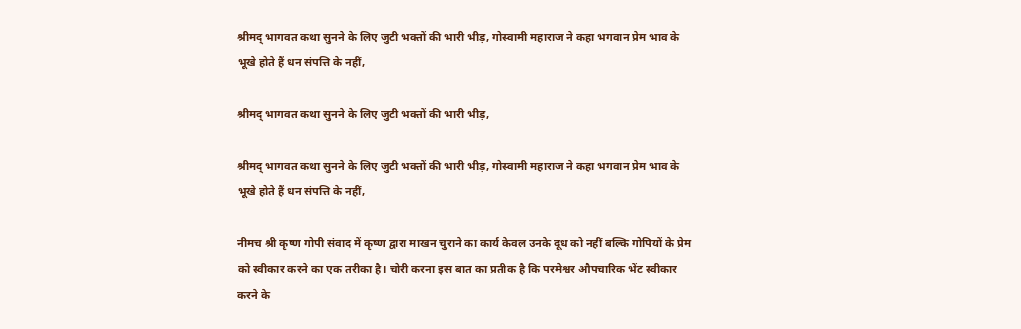श्रीमद् भागवत कथा सुनने के लिए जुटी भक्तों की भारी भीड़, गोस्वामी महाराज ने कहा भगवान प्रेम भाव के भूखे होते हैं धन संपत्ति के नहीं,

श्रीमद् भागवत कथा सुनने के लिए जुटी भक्तों की भारी भीड़,

श्रीमद् भागवत कथा सुनने के लिए जुटी भक्तों की भारी भीड़, गोस्वामी महाराज ने कहा भगवान प्रेम भाव के भूखे होते हैं धन संपत्ति के नहीं,

नीमच श्री कृष्ण गोपी संवाद में कृष्ण द्वारा माखन चुराने का कार्य केवल उनके दूध को नहीं बल्कि गोपियों के प्रेम को स्वीकार करने का एक तरीका है। चोरी करना इस बात का प्रतीक है कि परमेश्वर औपचारिक भेंट स्वीकार करने के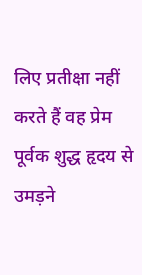लिए प्रतीक्षा नहीं करते हैं वह प्रेम पूर्वक शुद्ध हृदय से उमड़ने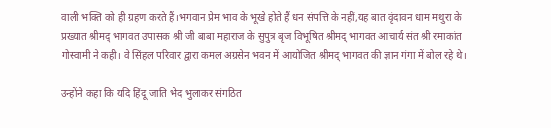वाली भक्ति को ही ग्रहण करते हैं।भगवान प्रेम भाव के भूखे होते हैं धन संपत्ति के नहीं,यह बात वृंदावन धाम मथुरा के  प्रख्यात श्रीमद् भागवत उपासक श्री जी बाबा महाराज के सुपुत्र बृज विभूषित श्रीमद् भागवत आचार्य संत श्री रमाकांत गोस्वामी ने कही। वे सिंहल परिवार द्वारा कमल अग्रसेन भवन में आयोजित श्रीमद् भागवत की ज्ञान गंगा में बोल रहे थे।

उन्होंने कहा कि यदि हिंदू जाति भेद भुलाकर संगठित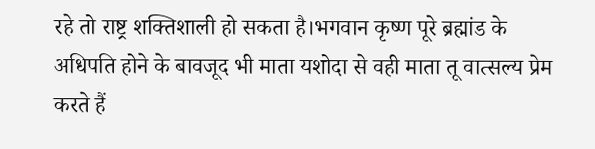रहे तो राष्ट्र शक्तिशाली हो सकता है।भगवान कृष्ण पूरे ब्रह्मांड के अधिपति होने के बावजूद भी माता यशोदा से वही माता तू वात्सल्य प्रेम करते हैं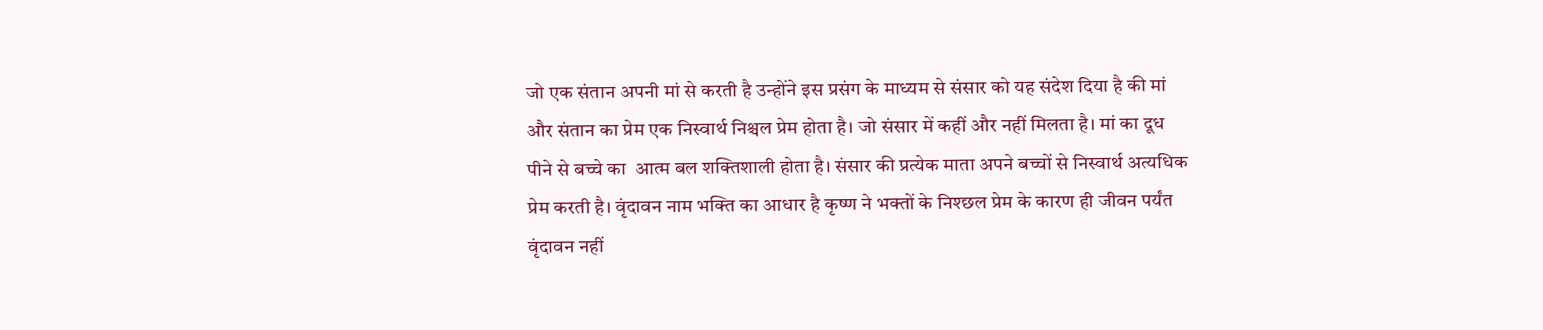जो एक संतान अपनी मां से करती है उन्होंने इस प्रसंग के माध्यम से संसार को यह संदेश दिया है की मां और संतान का प्रेम एक निस्वार्थ निश्चल प्रेम होता है। जो संसार में कहीं और नहीं मिलता है। मां का दूध पीने से बच्चे का  आत्म बल शक्तिशाली होता है। संसार की प्रत्येक माता अपने बच्चों से निस्वार्थ अत्यधिक प्रेम करती है। वृंदावन नाम भक्ति का आधार है कृष्ण ने भक्तों के निश्छल प्रेम के कारण ही जीवन पर्यंत वृंदावन नहीं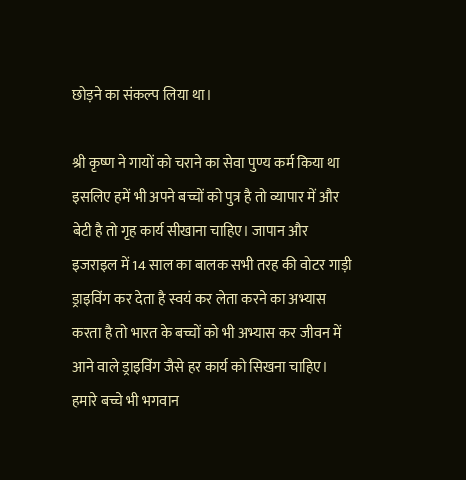छोड़ने का संकल्प लिया था।

श्री कृष्ण ने गायों को चराने का सेवा पुण्य कर्म किया था इसलिए हमें भी अपने बच्चों को पुत्र है तो व्यापार में और बेटी है तो गृह कार्य सीखाना चाहिए। जापान और इजराइल में 14 साल का बालक सभी तरह की वोटर गाड़ी ड्राइविंग कर देता है स्वयं कर लेता करने का अभ्यास करता है तो भारत के बच्चों को भी अभ्यास कर जीवन में आने वाले ड्राइविंग जैसे हर कार्य को सिखना चाहिए। हमारे बच्चे भी भगवान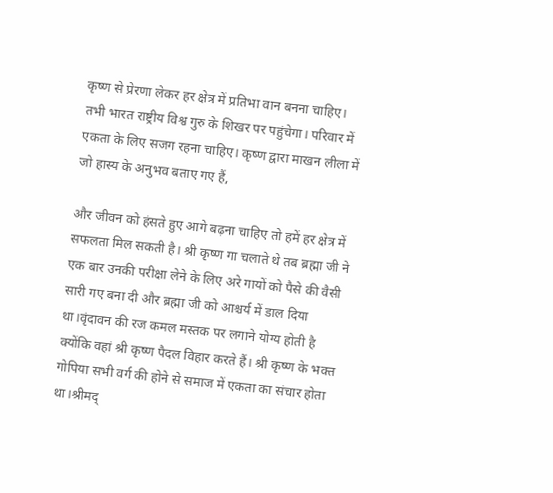कृष्ण से प्रेरणा लेकर हर क्षेत्र में प्रतिभा वान बनना चाहिए। तभी भारत राष्ट्रीय विश्व गुरु के शिखर पर पहुंचेगा। परिवार में एकता के लिए सजग रहना चाहिए। कृष्ण द्वारा माखन लीला में जो हास्य के अनुभव बताए गए हैं,

और जीवन को हंसते हुए आगे बढ़ना चाहिए तो हमें हर क्षेत्र में सफलता मिल सकती है। श्री कृष्ण गा चलाते थे तब ब्रह्मा जी ने एक बार उनकी परीक्षा लेने के लिए अरे गायों को पैसे की वैसी सारी गए बना दी और ब्रह्मा जी को आश्चर्य में डाल दिया था।वृंदावन की रज कमल मस्तक पर लगाने योग्य होती है क्योंकि वहां श्री कृष्ण पैदल विहार करते हैं। श्री कृष्ण के भक्त गोपिया सभी वर्ग की होने से समाज में एकता का संचार होता था।श्रीमद्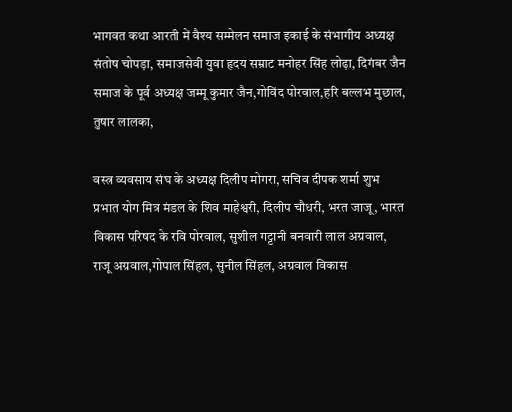भागवत कथा आरती में वैश्य सम्मेलन समाज इकाई के संभागीय अध्यक्ष संतोष चोपड़ा, समाजसेवी युवा हृदय सम्राट मनोहर सिंह लोढ़ा, दिगंबर जैन समाज के पूर्व अध्यक्ष जम्मू कुमार जैन,गोविंद पोरवाल,हरि बल्लभ मुछाल, तुषार लालका,

वस्त्र व्यवसाय संघ के अध्यक्ष दिलीप मोगरा, सचिव दीपक शर्मा शुभ प्रभात योग मित्र मंडल के शिव माहेश्वरी, दिलीप चौधरी, भरत जाजू, भारत विकास परिषद के रवि पोरवाल, सुशील गट्टानी बनवारी लाल अग्रवाल, राजू अग्रवाल,गोपाल सिंहल, सुनील सिंहल, अग्रवाल विकास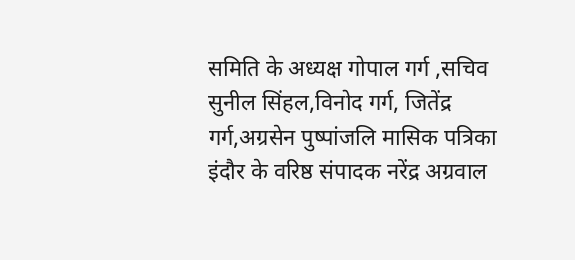समिति के अध्यक्ष गोपाल गर्ग ,सचिव सुनील सिंहल,विनोद गर्ग, जितेंद्र गर्ग,अग्रसेन पुष्पांजलि मासिक पत्रिका इंदौर के वरिष्ठ संपादक नरेंद्र अग्रवाल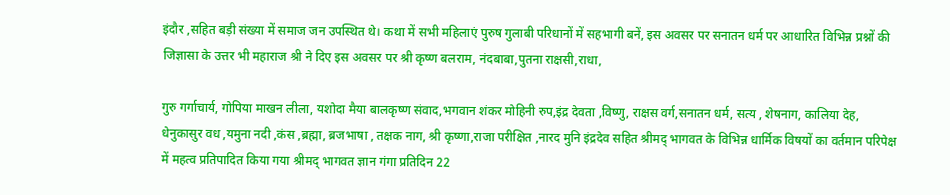इंदौर ,सहित बड़ी संख्या में समाज जन उपस्थित थे। कथा में सभी महिलाएं पुरुष‌ गुलाबी परिधानों में सहभागी बनें, इस अवसर पर सनातन धर्म पर आधारित विभिन्न प्रश्नों की जिज्ञासा के उत्तर भी महाराज श्री ने दिए इस अवसर पर श्री कृष्ण बलराम, नंदबाबा,पुतना राक्षसी,राधा,

गुरु गर्गाचार्य, गोपिया माखन लीला, यशोदा मैया बालकृष्ण संवाद,भगवान शंकर मोहिनी रुप,इंद्र देवता ,विष्णु, राक्षस वर्ग,सनातन धर्म, सत्य , शेषनाग, कालिया देह, धेनुकासुर वध ,यमुना नदी ,कंस ,ब्रह्मा, ब्रजभाषा , तक्षक नाग, श्री कृष्णा,राजा परीक्षित ,नारद मुनि इंद्रदेव सहित श्रीमद् भागवत के विभिन्न धार्मिक विषयों का वर्तमान परिपेक्ष में महत्व प्रतिपादित किया गया श्रीमद् भागवत ज्ञान गंगा प्रतिदिन 22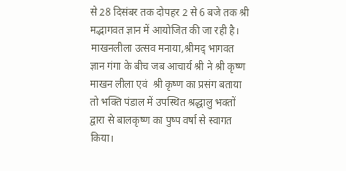से 28 दिसंबर तक दोपहर 2 से 6 बजे तक श्री मद्भागवत ज्ञान में आयोजित की जा रही है। माखनलीला उत्सव मनाया,श्रीमद् भागवत ज्ञान गंगा के बीच जब आचार्य श्री ने श्री कृष्ण माखन लीला एवं  श्री कृष्ण का प्रसंग बताया तो भक्ति पंडाल में उपस्थित श्रद्धालु भक्तों द्वारा से बालकृष्ण का पुष्प वर्षा से स्वागत किया।